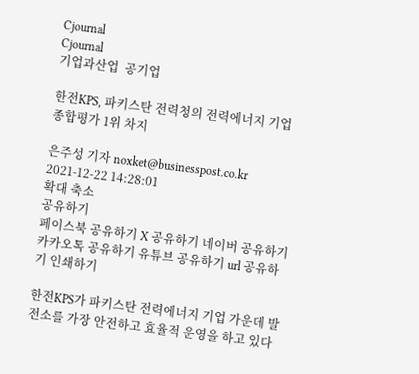Cjournal
Cjournal
기업과산업  공기업

한전KPS, 파키스탄 전력청의 전력에너지 기업 종합평가 1위 차지

은주성 기자 noxket@businesspost.co.kr 2021-12-22 14:28:01
확대 축소
공유하기
페이스북 공유하기 X 공유하기 네이버 공유하기 카카오톡 공유하기 유튜브 공유하기 url 공유하기 인쇄하기

한전KPS가 파키스탄 전력에너지 기업 가운데 발전소를 가장 안전하고 효율적 운영을 하고 있다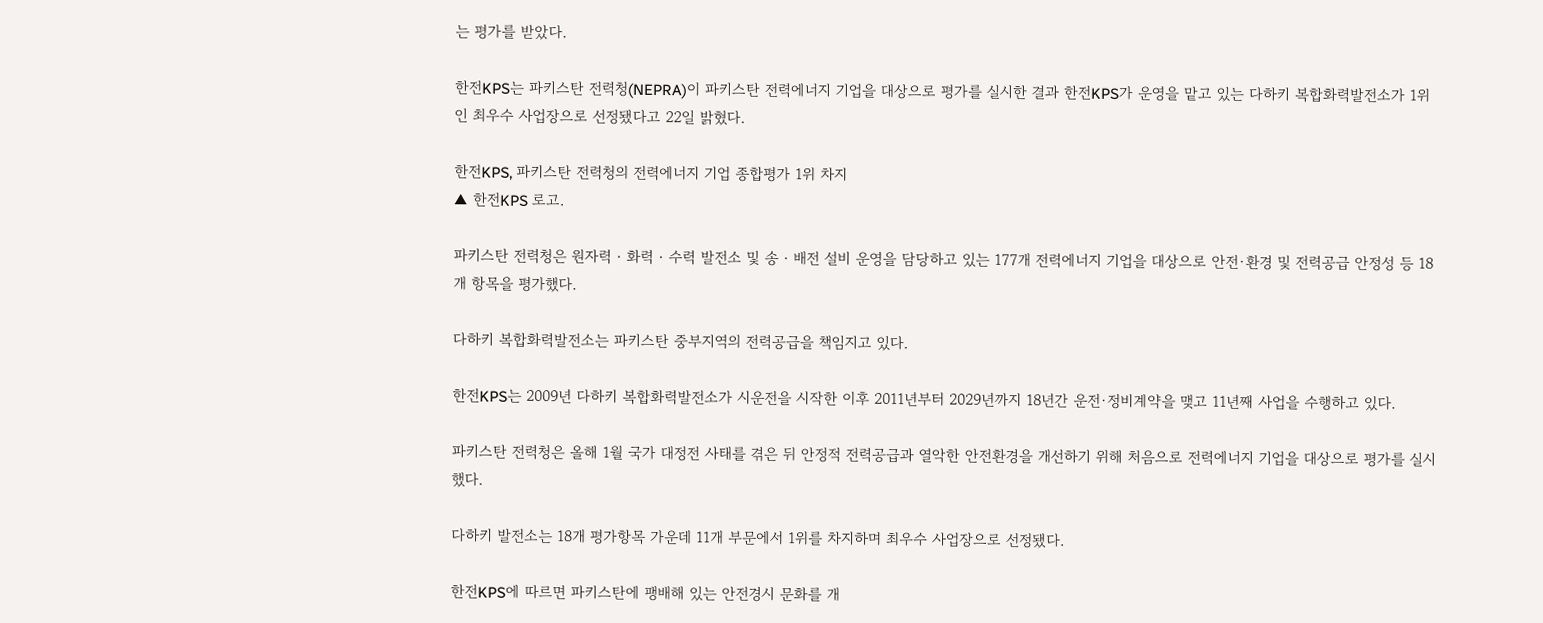는 평가를 받았다.

한전KPS는 파키스탄 전력청(NEPRA)이 파키스탄 전력에너지 기업을 대상으로 평가를 실시한 결과 한전KPS가 운영을 맡고 있는 다하키 복합화력발전소가 1위인 최우수 사업장으로 선정됐다고 22일 밝혔다.

한전KPS, 파키스탄 전력청의 전력에너지 기업 종합평가 1위 차지
▲ 한전KPS 로고.

파키스탄 전력청은 원자력‧화력‧수력 발전소 및 송‧배전 설비 운영을 담당하고 있는 177개 전력에너지 기업을 대상으로 안전·환경 및 전력공급 안정성 등 18개 항목을 평가했다.

다하키 복합화력발전소는 파키스탄 중부지역의 전력공급을 책임지고 있다.

한전KPS는 2009년 다하키 복합화력발전소가 시운전을 시작한 이후 2011년부터 2029년까지 18년간 운전·정비계약을 맺고 11년째 사업을 수행하고 있다.

파키스탄 전력청은 올해 1월 국가 대정전 사태를 겪은 뒤 안정적 전력공급과 열악한 안전환경을 개선하기 위해 처음으로 전력에너지 기업을 대상으로 평가를 실시했다.

다하키 발전소는 18개 평가항목 가운데 11개 부문에서 1위를 차지하며 최우수 사업장으로 선정됐다.

한전KPS에 따르면 파키스탄에 팽배해 있는 안전경시 문화를 개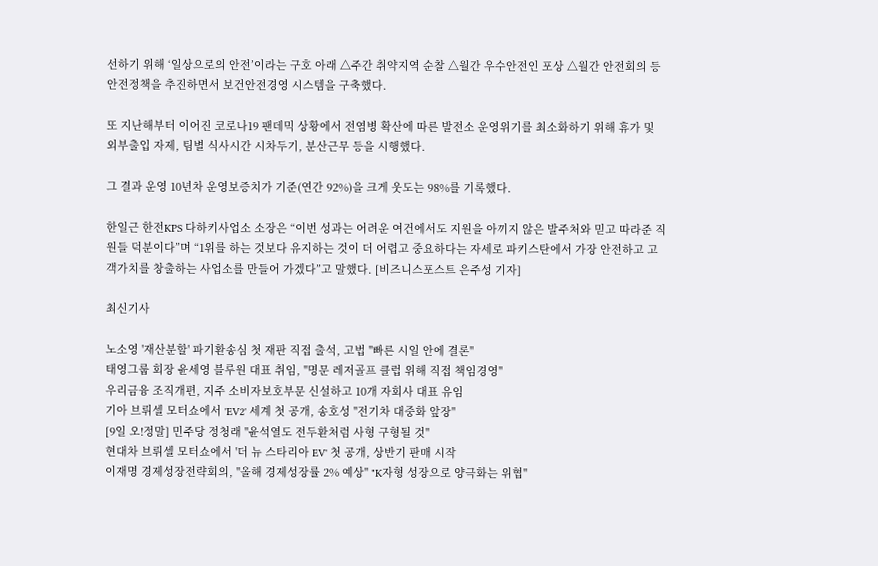선하기 위해 ‘일상으로의 안전’이라는 구호 아래 △주간 취약지역 순찰 △월간 우수안전인 포상 △월간 안전회의 등 안전정책을 추진하면서 보건안전경영 시스템을 구축했다.

또 지난해부터 이어진 코로나19 팬데믹 상황에서 전염병 확산에 따른 발전소 운영위기를 최소화하기 위해 휴가 및 외부출입 자제, 팀별 식사시간 시차두기, 분산근무 등을 시행했다.

그 결과 운영 10년차 운영보증치가 기준(연간 92%)을 크게 웃도는 98%를 기록했다.

한일근 한전KPS 다하키사업소 소장은 “이번 성과는 어려운 여건에서도 지원을 아끼지 않은 발주처와 믿고 따라준 직원들 덕분이다”며 “1위를 하는 것보다 유지하는 것이 더 어렵고 중요하다는 자세로 파키스탄에서 가장 안전하고 고객가치를 창출하는 사업소를 만들어 가겠다”고 말했다. [비즈니스포스트 은주성 기자]

최신기사

노소영 '재산분할' 파기환송심 첫 재판 직접 출석, 고법 "빠른 시일 안에 결론"
태영그룹 회장 윤세영 블루원 대표 취임, "명문 레저골프 클럽 위해 직접 책임경영"
우리금융 조직개편, 지주 소비자보호부문 신설하고 10개 자회사 대표 유임
기아 브뤼셀 모터쇼에서 'EV2' 세계 첫 공개, 송호성 "전기차 대중화 앞장"
[9일 오!정말] 민주당 정청래 "윤석열도 전두환처럼 사형 구형될 것"
현대차 브뤼셀 모터쇼에서 '더 뉴 스타리아 EV' 첫 공개, 상반기 판매 시작
이재명 경제성장전략회의, "올해 경제성장률 2% 예상" "K자형 성장으로 양극화는 위협"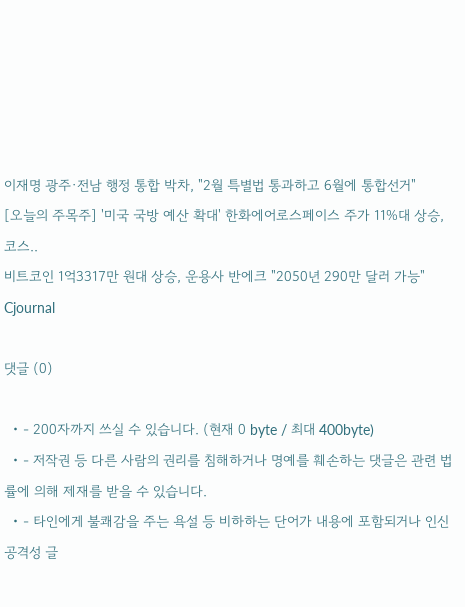이재명 광주·전남 행정 통합 박차, "2월 특별법 통과하고 6월에 통합선거"
[오늘의 주목주] '미국 국방 예산 확대' 한화에어로스페이스 주가 11%대 상승, 코스..
비트코인 1억3317만 원대 상승, 운용사 반에크 "2050년 290만 달러 가능"
Cjournal

댓글 (0)

  • - 200자까지 쓰실 수 있습니다. (현재 0 byte / 최대 400byte)
  • - 저작권 등 다른 사람의 권리를 침해하거나 명예를 훼손하는 댓글은 관련 법률에 의해 제재를 받을 수 있습니다.
  • - 타인에게 불쾌감을 주는 욕설 등 비하하는 단어가 내용에 포함되거나 인신공격성 글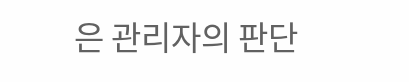은 관리자의 판단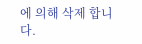에 의해 삭제 합니다.